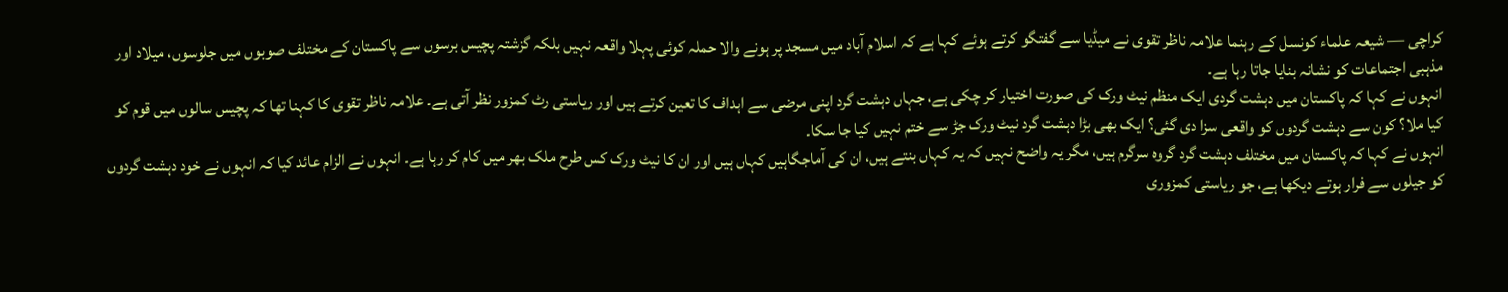کراچی — شیعہ علماء کونسل کے رہنما علامہ ناظر تقوی نے میڈیا سے گفتگو کرتے ہوئے کہا ہے کہ اسلام آباد میں مسجد پر ہونے والا حملہ کوئی پہلا واقعہ نہیں بلکہ گزشتہ پچیس برسوں سے پاکستان کے مختلف صوبوں میں جلوسوں، میلاد اور مذہبی اجتماعات کو نشانہ بنایا جاتا رہا ہے۔
انہوں نے کہا کہ پاکستان میں دہشت گردی ایک منظم نیٹ ورک کی صورت اختیار کر چکی ہے، جہاں دہشت گرد اپنی مرضی سے اہداف کا تعین کرتے ہیں اور ریاستی رٹ کمزور نظر آتی ہے۔ علامہ ناظر تقوی کا کہنا تھا کہ پچیس سالوں میں قوم کو کیا ملا؟ کون سے دہشت گردوں کو واقعی سزا دی گئی؟ ایک بھی بڑا دہشت گرد نیٹ ورک جڑ سے ختم نہیں کیا جا سکا۔
انہوں نے کہا کہ پاکستان میں مختلف دہشت گرد گروہ سرگرم ہیں، مگر یہ واضح نہیں کہ یہ کہاں بنتے ہیں، ان کی آماجگاہیں کہاں ہیں اور ان کا نیٹ ورک کس طرح ملک بھر میں کام کر رہا ہے۔ انہوں نے الزام عائد کیا کہ انہوں نے خود دہشت گردوں کو جیلوں سے فرار ہوتے دیکھا ہے، جو ریاستی کمزوری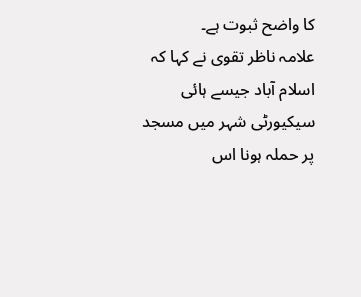کا واضح ثبوت ہے۔
علامہ ناظر تقوی نے کہا کہ اسلام آباد جیسے ہائی سیکیورٹی شہر میں مسجد پر حملہ ہونا اس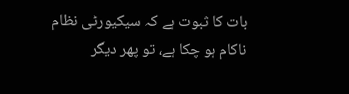بات کا ثبوت ہے کہ سیکیورٹی نظام ناکام ہو چکا ہے، تو پھر دیگر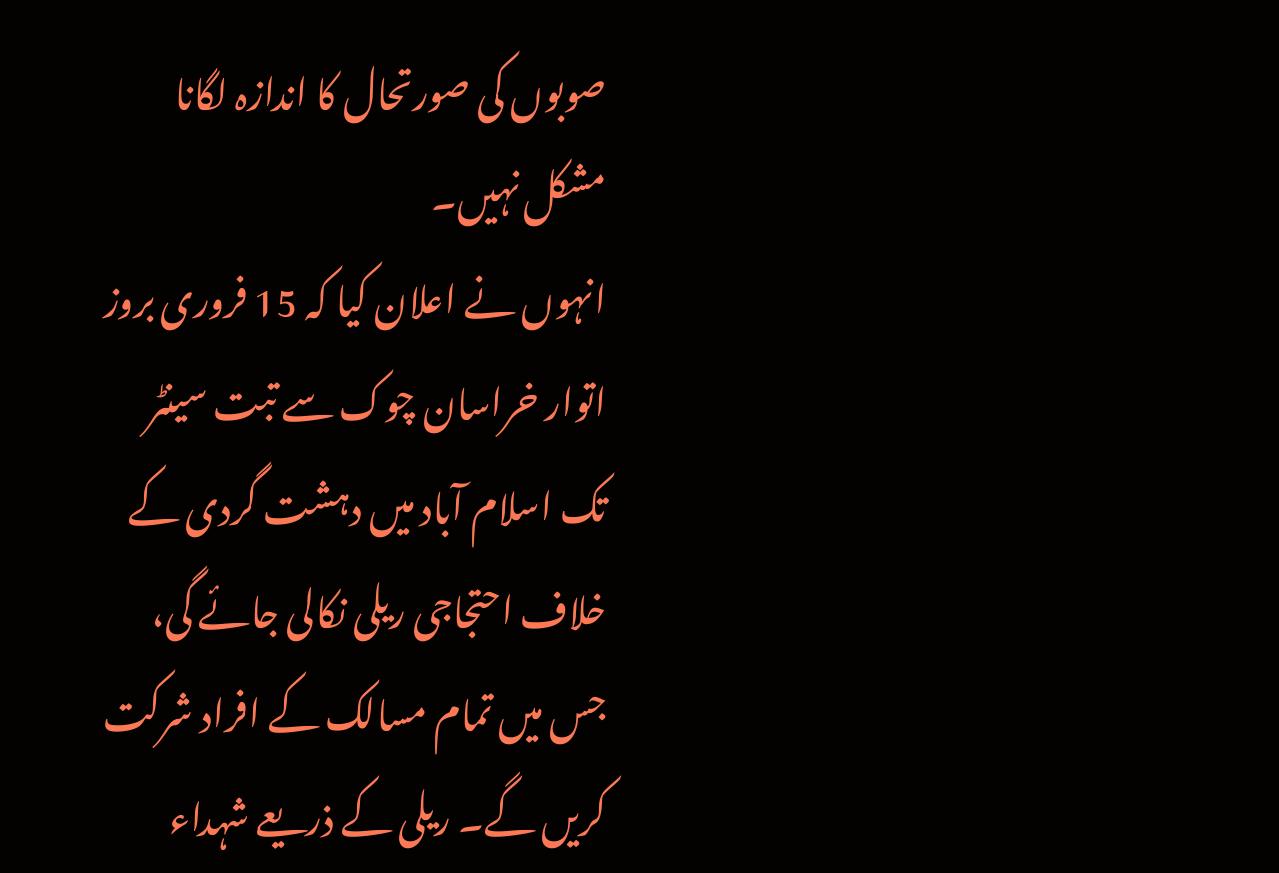صوبوں کی صورتحال کا اندازہ لگانا مشکل نہیں۔
انہوں نے اعلان کیا کہ 15 فروری بروز اتوار خراسان چوک سے تبت سینٹر تک اسلام آباد میں دہشت گردی کے خلاف احتجاجی ریلی نکالی جائے گی، جس میں تمام مسالک کے افراد شرکت کریں گے۔ ریلی کے ذریعے شہداء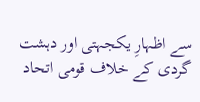سے اظہارِ یکجہتی اور دہشت گردی کے خلاف قومی اتحاد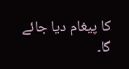کا پیغام دیا جائے گا۔